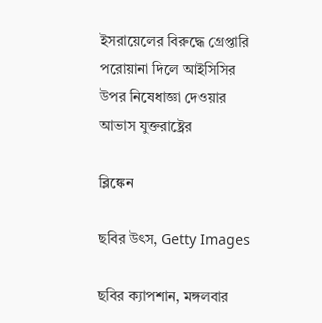ইসরায়েলের বিরুদ্ধে গ্রেপ্তারি পরোয়ানা দিলে আইসিসির উপর নিষেধাজ্ঞা দেওয়ার আভাস যুক্তরাষ্ট্রের

ব্লিঙ্কেন

ছবির উৎস, Getty Images

ছবির ক্যাপশান, মঙ্গলবার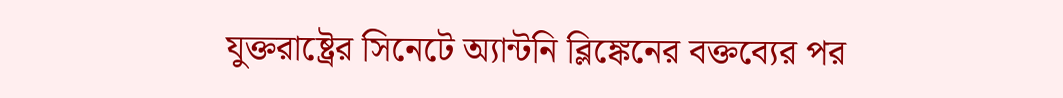যুক্তরাষ্ট্রের সিনেটে অ্যান্টনি ব্লিঙ্কেনের বক্তব্যের পর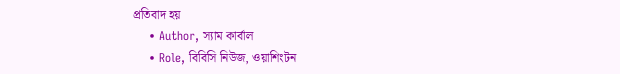প্রতিবাদ হয়
    • Author, স্যাম কার্বাল
    • Role, বিবিসি নিউজ, ওয়াশিংটন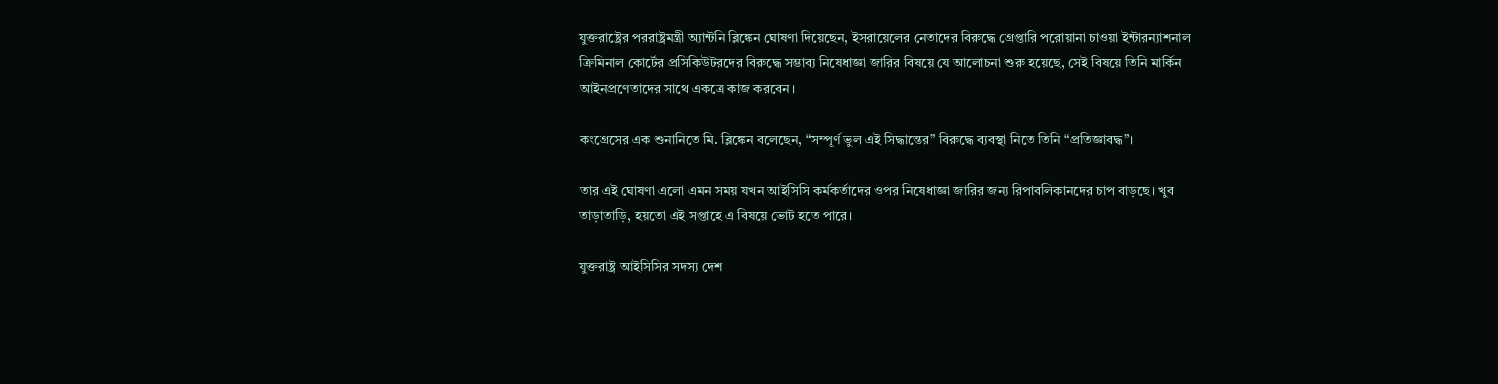যুক্তরাষ্ট্রের পররাষ্ট্রমন্ত্রী অ্যান্টনি ব্লিঙ্কেন ঘোষণা দিয়েছেন, ইসরায়েলের নেতাদের বিরুদ্ধে গ্রেপ্তারি পরোয়ানা চাওয়া ইন্টারন্যাশনাল ক্রিমিনাল কোর্টের প্রসিকিউটরদের বিরুদ্ধে সম্ভাব্য নিষেধাজ্ঞা জারির বিষয়ে যে আলোচনা শুরু হয়েছে, সেই বিষয়ে তিনি মার্কিন আইনপ্রণেতাদের সাথে একত্রে কাজ করবেন।

কংগ্রেসের এক শুনানিতে মি. ব্লিঙ্কেন বলেছেন, “সম্পূর্ণ ভুল এই সিদ্ধান্তের” বিরুদ্ধে ব্যবস্থা নিতে তিনি “প্রতিজ্ঞাবদ্ধ”।

তার এই ঘোষণা এলো এমন সময় যখন আইসিসি কর্মকর্তাদের ওপর নিষেধাজ্ঞা জারির জন্য রিপাবলিকানদের চাপ বাড়ছে। খুব তাড়াতাড়ি, হয়তো এই সপ্তাহে এ বিষয়ে ভোট হতে পারে।

যুক্তরাষ্ট্র আইসিসির সদস্য দেশ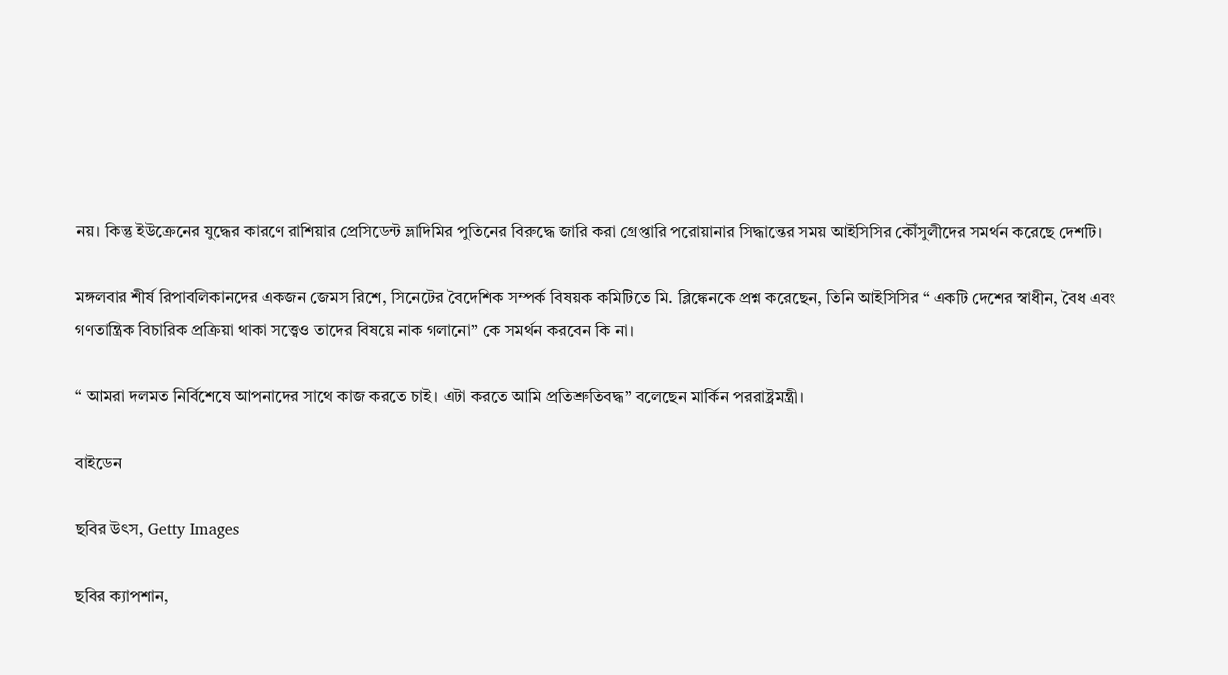নয়। কিন্তু ইউক্রেনের যুদ্ধের কারণে রাশিয়ার প্রেসিডেন্ট ভ্লাদিমির পুতিনের বিরুদ্ধে জারি করা গ্রেপ্তারি পরোয়ানার সিদ্ধান্তের সময় আইসিসির কৌঁসুলীদের সমর্থন করেছে দেশটি।

মঙ্গলবার শীর্ষ রিপাবলিকানদের একজন জেমস রিশে, সিনেটের বৈদেশিক সম্পর্ক বিষয়ক কমিটিতে মি. ব্লিঙ্কেনকে প্রশ্ন করেছেন, তিনি আইসিসির “ একটি দেশের স্বাধীন, বৈধ এবং গণতান্ত্রিক বিচারিক প্রক্রিয়া থাকা সত্ত্বেও তাদের বিষয়ে নাক গলানো” কে সমর্থন করবেন কি না।

“ আমরা দলমত নির্বিশেষে আপনাদের সাথে কাজ করতে চাই। এটা করতে আমি প্রতিশ্রুতিবদ্ধ” বলেছেন মার্কিন পররাষ্ট্রমন্ত্রী।

বাইডেন

ছবির উৎস, Getty Images

ছবির ক্যাপশান,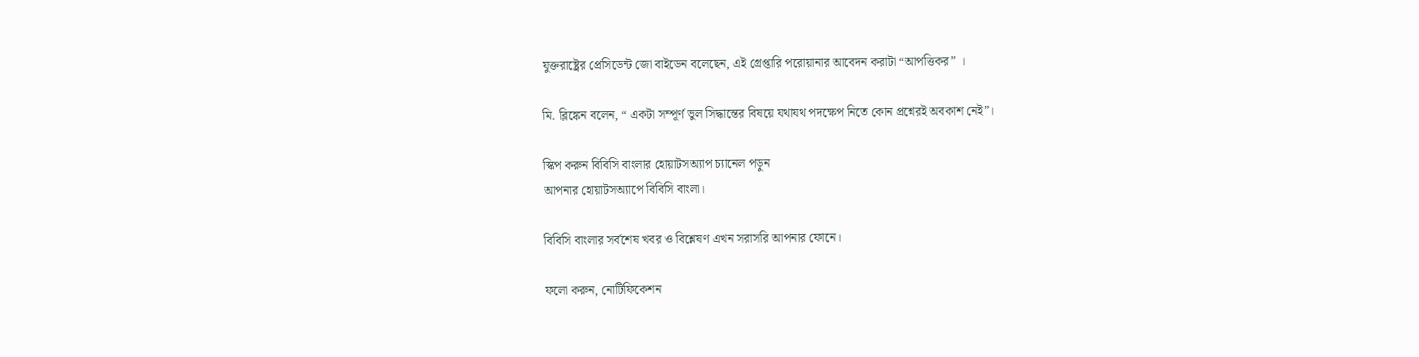যুক্তরাষ্ট্রের প্রেসিডেন্ট জো বাইডেন বলেছেন, এই গ্রেপ্তারি পরোয়ানার আবেদন করাটা “আপত্তিকর” ।

মি. ব্লিঙ্কেন বলেন, “ একটা সম্পূর্ণ ভুল সিদ্ধান্তের বিষয়ে যথাযথ পদক্ষেপ নিতে কোন প্রশ্নেরই অবকাশ নেই”।

স্কিপ করুন বিবিসি বাংলার হোয়াটসঅ্যাপ চ্যানেল পড়ুন
আপনার হোয়াটসঅ্যাপে বিবিসি বাংলা।

বিবিসি বাংলার সর্বশেষ খবর ও বিশ্লেষণ এখন সরাসরি আপনার ফোনে।

ফলো করুন, নোটিফিকেশন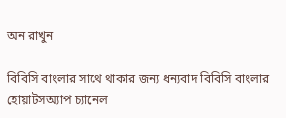অন রাখুন

বিবিসি বাংলার সাথে থাকার জন্য ধন্যবাদ বিবিসি বাংলার হোয়াটসঅ্যাপ চ্যানেল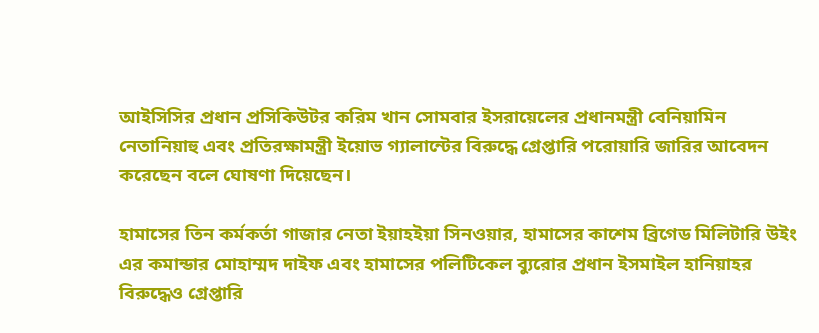আইসিসির প্রধান প্রসিকিউটর করিম খান সোমবার ইসরায়েলের প্রধানমন্ত্রী বেনিয়ামিন নেতানিয়াহু এবং প্রতিরক্ষামন্ত্রী ইয়োভ গ্যালান্টের বিরুদ্ধে গ্রেপ্তারি পরোয়ারি জারির আবেদন করেছেন বলে ঘোষণা দিয়েছেন।

হামাসের তিন কর্মকর্তা গাজার নেতা ইয়াহইয়া সিনওয়ার, হামাসের কাশেম ব্রিগেড মিলিটারি উইং এর কমান্ডার মোহাম্মদ দাইফ এবং হামাসের পলিটিকেল ব্যুরোর প্রধান ইসমাইল হানিয়াহর বিরুদ্ধেও গ্রেপ্তারি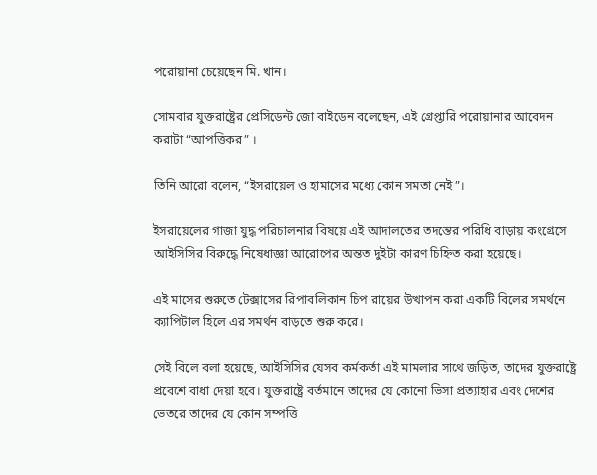পরোয়ানা চেয়েছেন মি. খান।

সোমবার যুক্তরাষ্ট্রের প্রেসিডেন্ট জো বাইডেন বলেছেন, এই গ্রেপ্তারি পরোয়ানার আবেদন করাটা “আপত্তিকর” ।

তিনি আরো বলেন, “ইসরায়েল ও হামাসের মধ্যে কোন সমতা নেই”।

ইসরায়েলের গাজা যুদ্ধ পরিচালনার বিষয়ে এই আদালতের তদন্তের পরিধি বাড়ায় কংগ্রেসে আইসিসির বিরুদ্ধে নিষেধাজ্ঞা আরোপের অন্তত দুইটা কারণ চিহ্নিত করা হয়েছে।

এই মাসের শুরুতে টেক্সাসের রিপাবলিকান চিপ রায়ের উত্থাপন করা একটি বিলের সমর্থনে ক্যাপিটাল হিলে এর সমর্থন বাড়তে শুরু করে।

সেই বিলে বলা হয়েছে, আইসিসির যেসব কর্মকর্তা এই মামলার সাথে জড়িত, তাদের যুক্তরাষ্ট্রে প্রবেশে বাধা দেয়া হবে। যুক্তরাষ্ট্রে বর্তমানে তাদের যে কোনো ভিসা প্রত্যাহার এবং দেশের ভেতরে তাদের যে কোন সম্পত্তি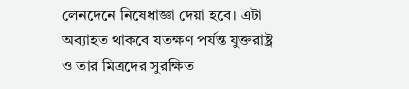লেনদেনে নিষেধাজ্ঞা দেয়া হবে। এটা অব্যাহত থাকবে যতক্ষণ পর্যন্ত যুক্তরাষ্ট্র ও তার মিত্রদের সুরক্ষিত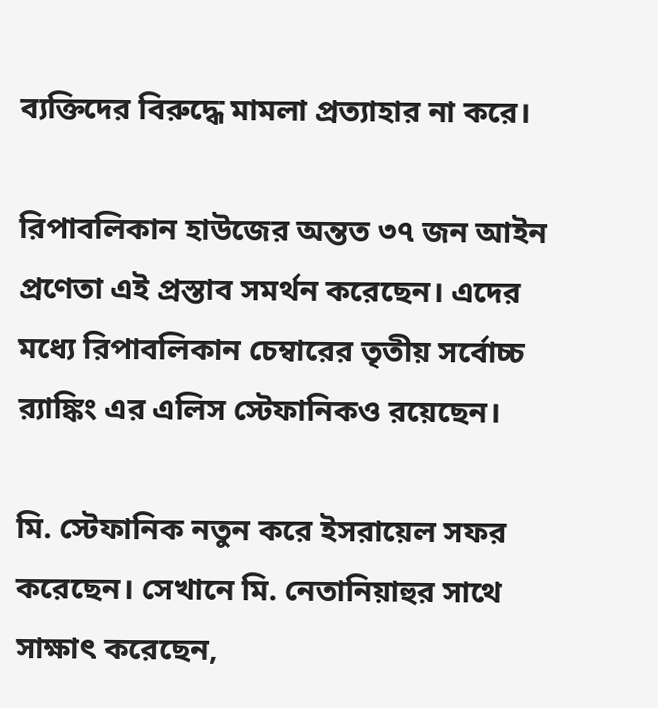ব্যক্তিদের বিরুদ্ধে মামলা প্রত্যাহার না করে।

রিপাবলিকান হাউজের অন্তত ৩৭ জন আইন প্রণেতা এই প্রস্তাব সমর্থন করেছেন। এদের মধ্যে রিপাবলিকান চেম্বারের তৃতীয় সর্বোচ্চ র‍্যাঙ্কিং এর এলিস স্টেফানিকও রয়েছেন।

মি. স্টেফানিক নতুন করে ইসরায়েল সফর করেছেন। সেখানে মি. নেতানিয়াহুর সাথে সাক্ষাৎ করেছেন,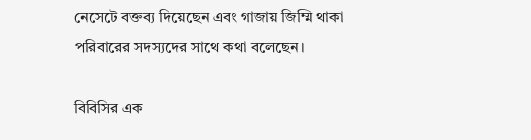নেসেটে বক্তব্য দিয়েছেন এবং গাজায় জিম্মি থাকা পরিবারের সদস্যদের সাথে কথা বলেছেন।

বিবিসির এক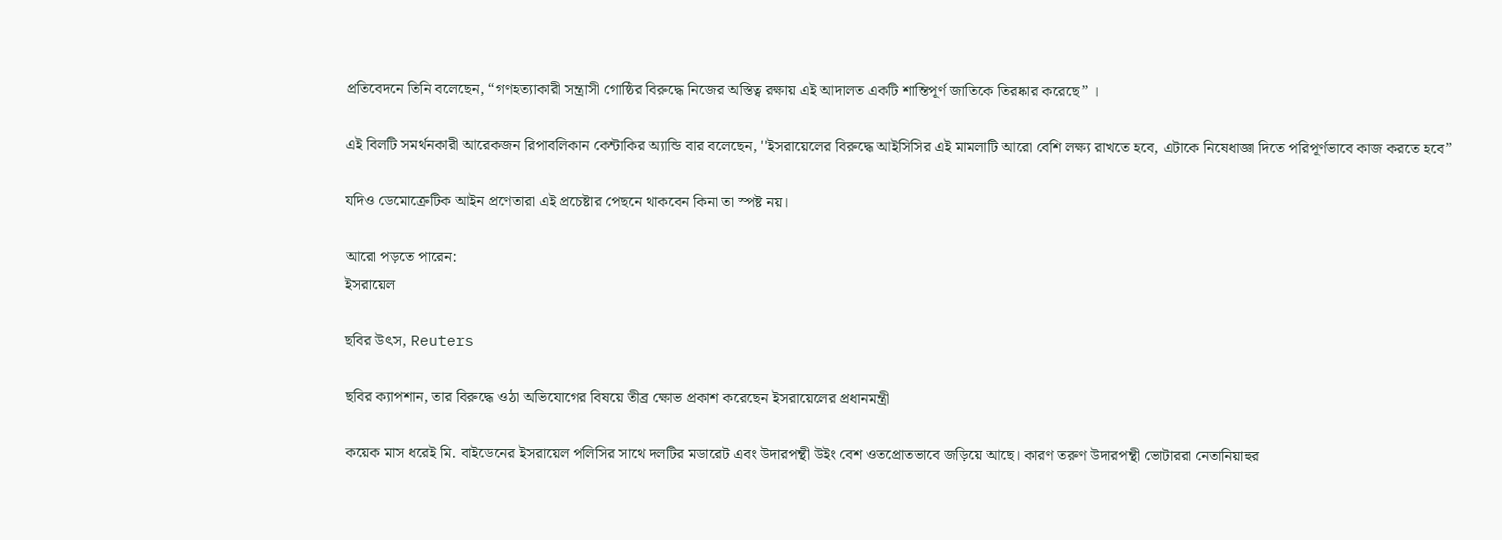প্রতিবেদনে তিনি বলেছেন, “গণহত্যাকারী সন্ত্রাসী গোষ্ঠির বিরুদ্ধে নিজের অস্তিত্ব রক্ষায় এই আদালত একটি শান্তিপূর্ণ জাতিকে তিরষ্কার করেছে” ।

এই বিলটি সমর্থনকারী আরেকজন রিপাবলিকান কেন্টাকির অ্যান্ডি বার বলেছেন, ''ইসরায়েলের বিরুদ্ধে আইসিসির এই মামলাটি আরো বেশি লক্ষ্য রাখতে হবে, এটাকে নিষেধাজ্ঞা দিতে পরিপূর্ণভাবে কাজ করতে হবে”

যদিও ডেমোক্রেটিক আইন প্রণেতারা এই প্রচেষ্টার পেছনে থাকবেন কিনা তা স্পষ্ট নয়।

আরো পড়তে পারেন:
ইসরায়েল

ছবির উৎস, Reuters

ছবির ক্যাপশান, তার বিরুদ্ধে ওঠা অভিযোগের বিষয়ে তীব্র ক্ষোভ প্রকাশ করেছেন ইসরায়েলের প্রধানমন্ত্রী

কয়েক মাস ধরেই মি. বাইডেনের ইসরায়েল পলিসির সাথে দলটির মডারেট এবং উদারপন্থী উইং বেশ ওতপ্রোতভাবে জড়িয়ে আছে। কারণ তরুণ উদারপন্থী ভোটাররা নেতানিয়াহুর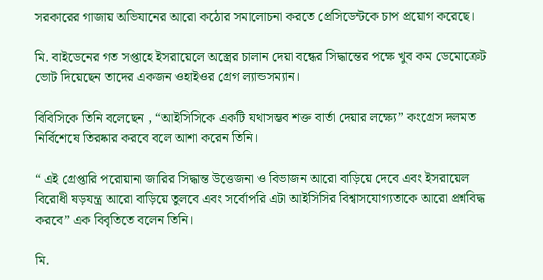সরকারের গাজায় অভিযানের আরো কঠোর সমালোচনা করতে প্রেসিডেন্টকে চাপ প্রয়োগ করেছে।

মি. বাইডেনের গত সপ্তাহে ইসরায়েলে অস্ত্রের চালান দেয়া বন্ধের সিদ্ধান্তের পক্ষে খুব কম ডেমোক্রেট ভোট দিয়েছেন তাদের একজন ওহাইওর গ্রেগ ল্যান্ডসম্যান।

বিবিসিকে তিনি বলেছেন , “আইসিসিকে একটি যথাসম্ভব শক্ত বার্তা দেয়ার লক্ষ্যে” কংগ্রেস দলমত নির্বিশেষে তিরষ্কার করবে বলে আশা করেন তিনি।

“ এই গ্রেপ্তারি পরোয়ানা জারির সিদ্ধান্ত উত্তেজনা ও বিভাজন আরো বাড়িয়ে দেবে এবং ইসরায়েল বিরোধী ষড়যন্ত্র আরো বাড়িয়ে তুলবে এবং সর্বোপরি এটা আইসিসির বিশ্বাসযোগ্যতাকে আরো প্রশ্নবিদ্ধ করবে” এক বিবৃতিতে বলেন তিনি।

মি.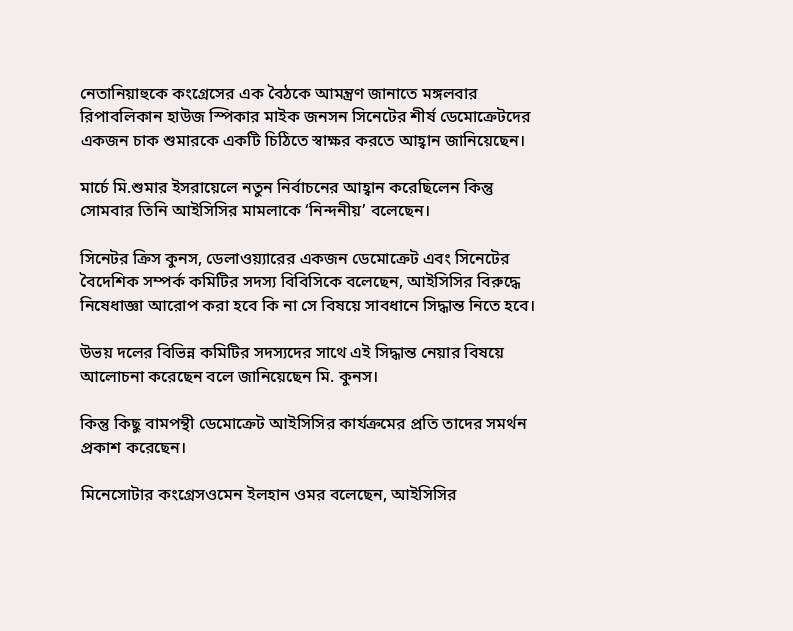নেতানিয়াহুকে কংগ্রেসের এক বৈঠকে আমন্ত্রণ জানাতে মঙ্গলবার রিপাবলিকান হাউজ স্পিকার মাইক জনসন সিনেটের শীর্ষ ডেমোক্রেটদের একজন চাক শুমারকে একটি চিঠিতে স্বাক্ষর করতে আহ্বান জানিয়েছেন।

মার্চে মি.শুমার ইসরায়েলে নতুন নির্বাচনের আহ্বান করেছিলেন কিন্তু সোমবার তিনি আইসিসির মামলাকে ‘নিন্দনীয়’ বলেছেন।

সিনেটর ক্রিস কুনস, ডেলাওয়্যারের একজন ডেমোক্রেট এবং সিনেটের বৈদেশিক সম্পর্ক কমিটির সদস্য বিবিসিকে বলেছেন, আইসিসির বিরুদ্ধে নিষেধাজ্ঞা আরোপ করা হবে কি না সে বিষয়ে সাবধানে সিদ্ধান্ত নিতে হবে।

উভয় দলের বিভিন্ন কমিটির সদস্যদের সাথে এই সিদ্ধান্ত নেয়ার বিষয়ে আলোচনা করেছেন বলে জানিয়েছেন মি. কুনস।

কিন্তু কিছু বামপন্থী ডেমোক্রেট আইসিসির কার্যক্রমের প্রতি তাদের সমর্থন প্রকাশ করেছেন।

মিনেসোটার কংগ্রেসওমেন ইলহান ওমর বলেছেন, আইসিসির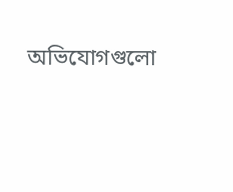অভিযোগগুলো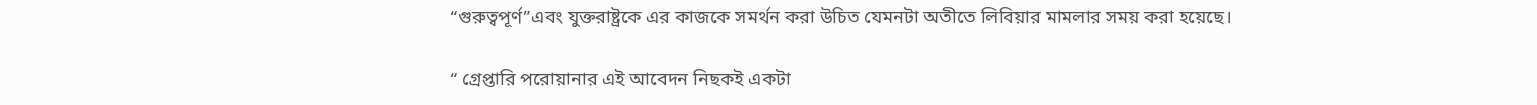“গুরুত্বপূর্ণ”এবং যুক্তরাষ্ট্রকে এর কাজকে সমর্থন করা উচিত যেমনটা অতীতে লিবিয়ার মামলার সময় করা হয়েছে।

“ গ্রেপ্তারি পরোয়ানার এই আবেদন নিছকই একটা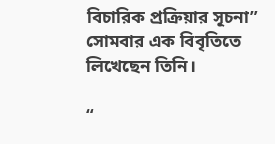বিচারিক প্রক্রিয়ার সূচনা” সোমবার এক বিবৃতিতে লিখেছেন তিনি।

“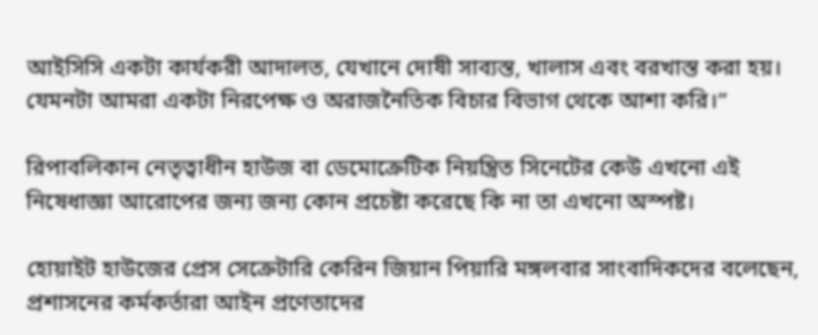আইসিসি একটা কার্যকরী আদালত, যেখানে দোষী সাব্যস্ত, খালাস এবং বরখাস্ত করা হয়। যেমনটা আমরা একটা নিরপেক্ষ ও অরাজনৈতিক বিচার বিভাগ থেকে আশা করি।”

রিপাবলিকান নেতৃত্বাধীন হাউজ বা ডেমোক্রেটিক নিয়ন্ত্রিত সিনেটের কেউ এখনো এই নিষেধাজ্ঞা আরোপের জন্য জন্য কোন প্রচেষ্টা করেছে কি না তা এখনো অস্পষ্ট।

হোয়াইট হাউজের প্রেস সেক্রেটারি কেরিন জিয়ান পিয়ারি মঙ্গলবার সাংবাদিকদের বলেছেন, প্রশাসনের কর্মকর্তারা আইন প্রণেতাদের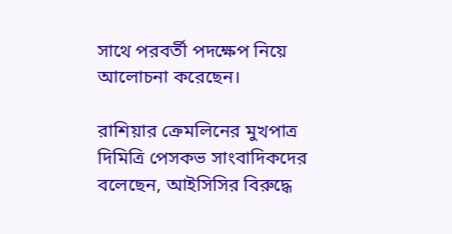সাথে পরবর্তী পদক্ষেপ নিয়ে আলোচনা করেছেন।

রাশিয়ার ক্রেমলিনের মুখপাত্র দিমিত্রি পেসকভ সাংবাদিকদের বলেছেন, আইসিসির বিরুদ্ধে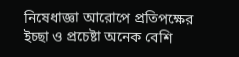নিষেধাজ্ঞা আরোপে প্রতিপক্ষের ইচ্ছা ও প্রচেষ্টা অনেক বেশি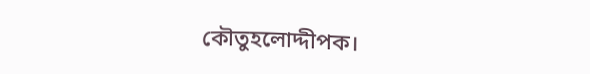কৌতুহলোদ্দীপক।